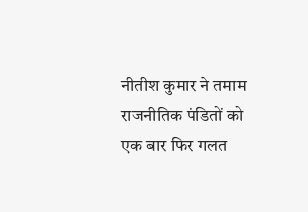नीतीश कुमार ने तमाम राजनीतिक पंडितों को एक बार फिर गलत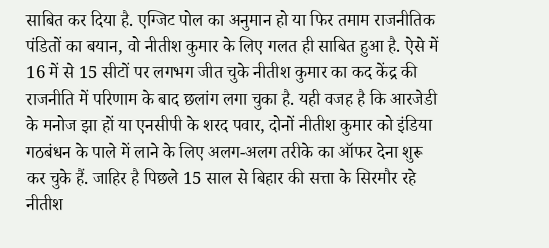साबित कर दिया है. एग्जिट पोल का अनुमान हो या फिर तमाम राजनीतिक पंडितों का बयान, वो नीतीश कुमार के लिए गलत ही साबित हुआ है. ऐसे में 16 में से 15 सीटों पर लगभग जीत चुके नीतीश कुमार का कद केंद्र की राजनीति में परिणाम के बाद छलांग लगा चुका है. यही वजह है कि आरजेडी के मनोज झा हों या एनसीपी के शरद पवार, दोनों नीतीश कुमार को इंडिया गठबंधन के पाले में लाने के लिए अलग-अलग तरीके का ऑफर देना शुरू कर चुके हैं. जाहिर है पिछले 15 साल से बिहार की सत्ता के सिरमौर रहे नीतीश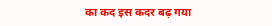का कद इस कदर बढ़ गया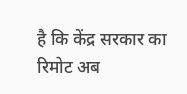है कि केंद्र सरकार का रिमोट अब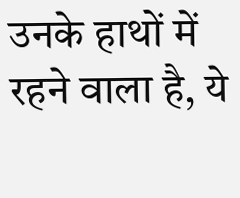उनके हाथों में रहने वाला है, ये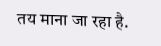तय माना जा रहा है.